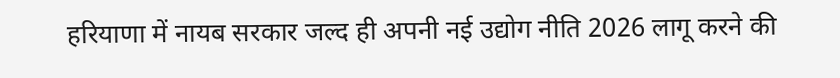हरियाणा में नायब सरकार जल्द ही अपनी नई उद्योग नीति 2026 लागू करने की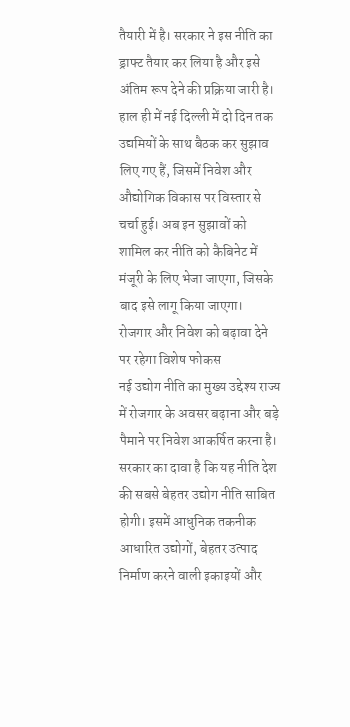तैयारी में है। सरकार ने इस नीति का ड्राफ्ट तैयार कर लिया है और इसे अंतिम रूप देने की प्रक्रिया जारी है। हाल ही में नई दिल्ली में दो दिन तक उद्यमियों के साथ बैठक कर सुझाव लिए गए हैं, जिसमें निवेश और औद्योगिक विकास पर विस्तार से चर्चा हुई। अब इन सुझावों को शामिल कर नीति को कैबिनेट में मंजूरी के लिए भेजा जाएगा, जिसके बाद इसे लागू किया जाएगा।
रोजगार और निवेश को बढ़ावा देने पर रहेगा विशेष फोकस
नई उद्योग नीति का मुख्य उद्देश्य राज्य में रोजगार के अवसर बढ़ाना और बड़े पैमाने पर निवेश आकर्षित करना है। सरकार का दावा है कि यह नीति देश की सबसे बेहतर उद्योग नीति साबित होगी। इसमें आधुनिक तकनीक आधारित उद्योगों, बेहतर उत्पाद निर्माण करने वाली इकाइयों और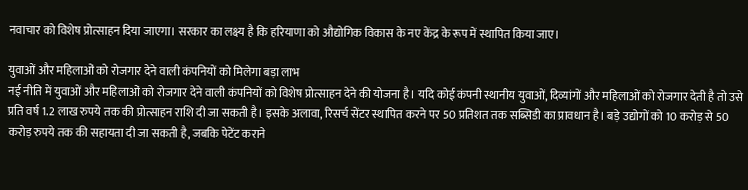नवाचार को विशेष प्रोत्साहन दिया जाएगा। सरकार का लक्ष्य है कि हरियाणा को औद्योगिक विकास के नए केंद्र के रूप में स्थापित किया जाए।

युवाओं और महिलाओं को रोजगार देने वाली कंपनियों को मिलेगा बड़ा लाभ
नई नीति में युवाओं और महिलाओं को रोजगार देने वाली कंपनियों को विशेष प्रोत्साहन देने की योजना है। यदि कोई कंपनी स्थानीय युवाओं, दिव्यांगों और महिलाओं को रोजगार देती है तो उसे प्रति वर्ष 1.2 लाख रुपये तक की प्रोत्साहन राशि दी जा सकती है। इसके अलावा, रिसर्च सेंटर स्थापित करने पर 50 प्रतिशत तक सब्सिडी का प्रावधान है। बड़े उद्योगों को 10 करोड़ से 50 करोड़ रुपये तक की सहायता दी जा सकती है, जबकि पेटेंट कराने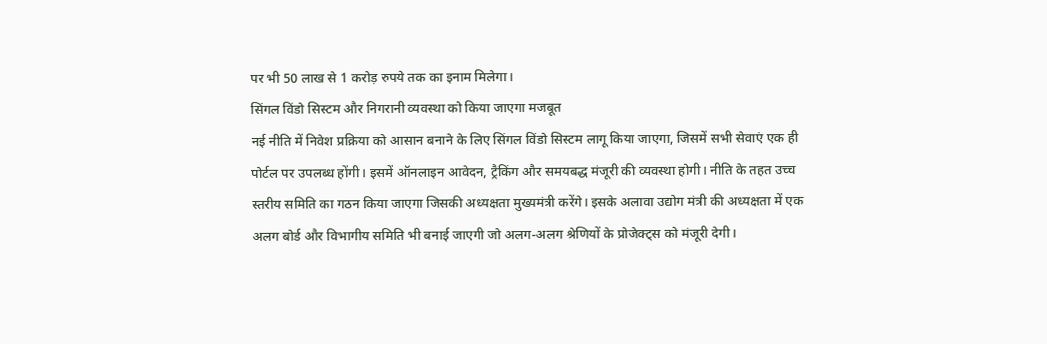पर भी 50 लाख से 1 करोड़ रुपये तक का इनाम मिलेगा।
सिंगल विंडो सिस्टम और निगरानी व्यवस्था को किया जाएगा मजबूत
नई नीति में निवेश प्रक्रिया को आसान बनाने के लिए सिंगल विंडो सिस्टम लागू किया जाएगा, जिसमें सभी सेवाएं एक ही पोर्टल पर उपलब्ध होंगी। इसमें ऑनलाइन आवेदन, ट्रैकिंग और समयबद्ध मंजूरी की व्यवस्था होगी। नीति के तहत उच्च स्तरीय समिति का गठन किया जाएगा जिसकी अध्यक्षता मुख्यमंत्री करेंगे। इसके अलावा उद्योग मंत्री की अध्यक्षता में एक अलग बोर्ड और विभागीय समिति भी बनाई जाएगी जो अलग-अलग श्रेणियों के प्रोजेक्ट्स को मंजूरी देगी।